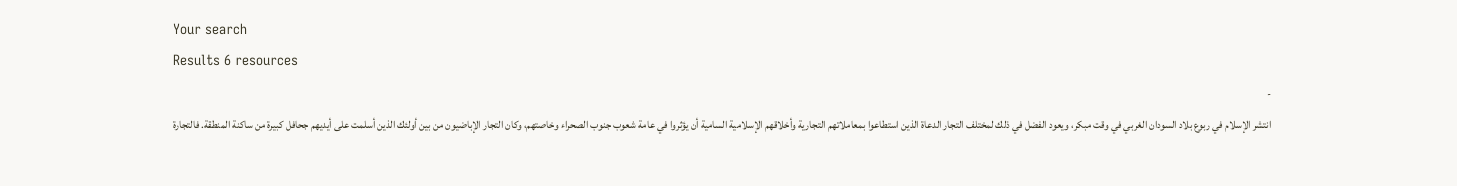Your search
Results 6 resources
-
انتشر الإسلام في ربوع بلاد السودان الغربي في وقت مبكر، ويعود الفضل في ذلك لمختلف التجار الدعاة الذين استطاعوا بمعاملاتهم التجارية وأخلاقهم الإسلامية السامية أن يؤثروا في عامة شعوب جنوب الصحراء وخاصتهم، وكان التجار الإباضيون من بين أولئك الذين أسلمت على أيديهم جحافل كبيرة من ساكنة المنطقة. فالتجارة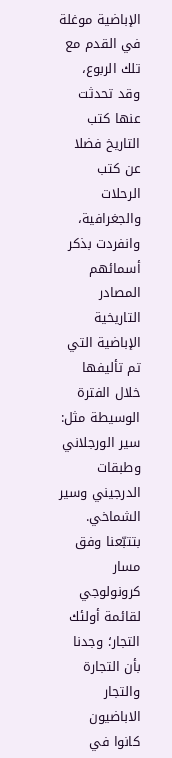الإباضية موغلة في القدم مع تلك الربوع، وقد تحدثت عنها كتب التاريخ فضلا عن كتب الرحلات والجغرافية، وانفردت بذكر أسمائهم المصادر التاريخية الإباضية التي تم تأليفها خلال الفترة الوسيطة مثل: سير الورجلاني وطبقات الدرجيني وسير الشماخي. بتتبّعنا وفق مسار كرونولوجي لقائمة أولئك التجار؛ وجدنا بأن التجارة والتجار الاباضيون كانوا في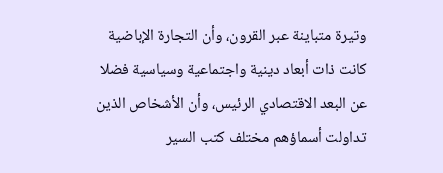وتيرة متباينة عبر القرون، وأن التجارة الإباضية كانت ذات أبعاد دينية واجتماعية وسياسية فضلا عن البعد الاقتصادي الرئيس، وأن الأشخاص الذين تداولت أسماؤهم مختلف كتب السير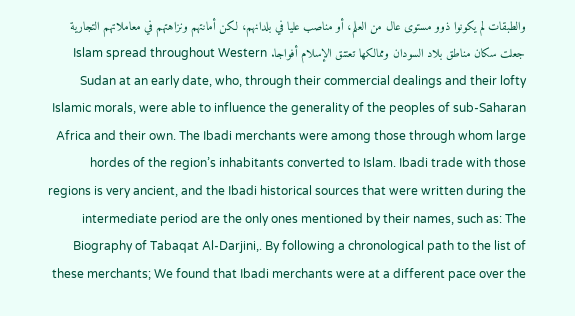والطبقات لم يكونوا ذوو مستوى عال من العلم، أو مناصب عليا في بلدانهم، لكن أمانتهم ونزاهتهم في معاملاتهم التجارية جعلت سكان مناطق بلاد السودان وممالكها تعتنق الإسلام أفواجا. Islam spread throughout Western Sudan at an early date, who, through their commercial dealings and their lofty Islamic morals, were able to influence the generality of the peoples of sub-Saharan Africa and their own. The Ibadi merchants were among those through whom large hordes of the region’s inhabitants converted to Islam. Ibadi trade with those regions is very ancient, and the Ibadi historical sources that were written during the intermediate period are the only ones mentioned by their names, such as: The Biography of Tabaqat Al-Darjini,. By following a chronological path to the list of these merchants; We found that Ibadi merchants were at a different pace over the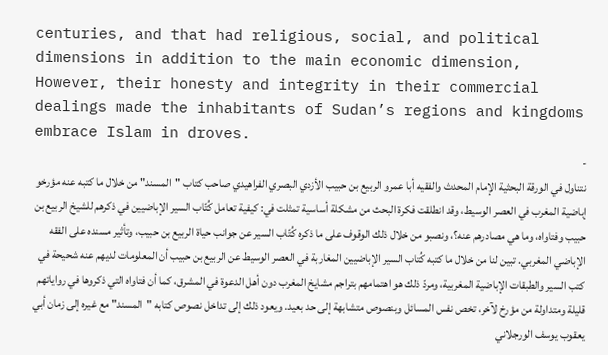centuries, and that had religious, social, and political dimensions in addition to the main economic dimension, However, their honesty and integrity in their commercial dealings made the inhabitants of Sudan’s regions and kingdoms embrace Islam in droves.
-
نتناول في الورقة البحثية الإمام المحدث والفقيه أبا عمرو الربيع بن حبيب الأزدي البصري الفراهيدي صاحب كتاب "المسند" من خلال ما كتبه عنه مؤرخو إباضية المغرب في العصر الوسيط، وقد انطلقت فكرة البحث من مشكلة أساسية تمثلت في: كيفية تعامل كُتّاب السير الإباضيين في ذكرهم للشيخ الربيع بن حبيب وفتاواه، وما هي مصادرهم عنه؟، ونصبو من خلال ذلك الوقوف على ما ذكره كُتّاب السير عن جوانب حياة الربيع بن حبيب، وتأثير مسنده على الفقه الإباضي المغربي. تبين لنا من خلال ما كتبه كُتاب السير الإباضيين المغاربة في العصر الوسيط عن الربيع بن حبيب أن المعلومات لديهم عنه شحيحة في كتب السير والطبقات الإباضية المغربية، ومردّ ذلك هو اهتمامهم بتراجم مشايخ المغرب دون أهل الدعوة في المشرق، كما أن فتاواه التي ذكروها في رواياتهم قليلة ومتداولة من مؤرخ لآخر، تخص نفس المسائل وبنصوص متشابهة إلى حد بعيد. ويعود ذلك إلى تداخل نصوص كتابه "المسند" مع غيره إلى زمان أبي يعقوب يوسف الورجلاني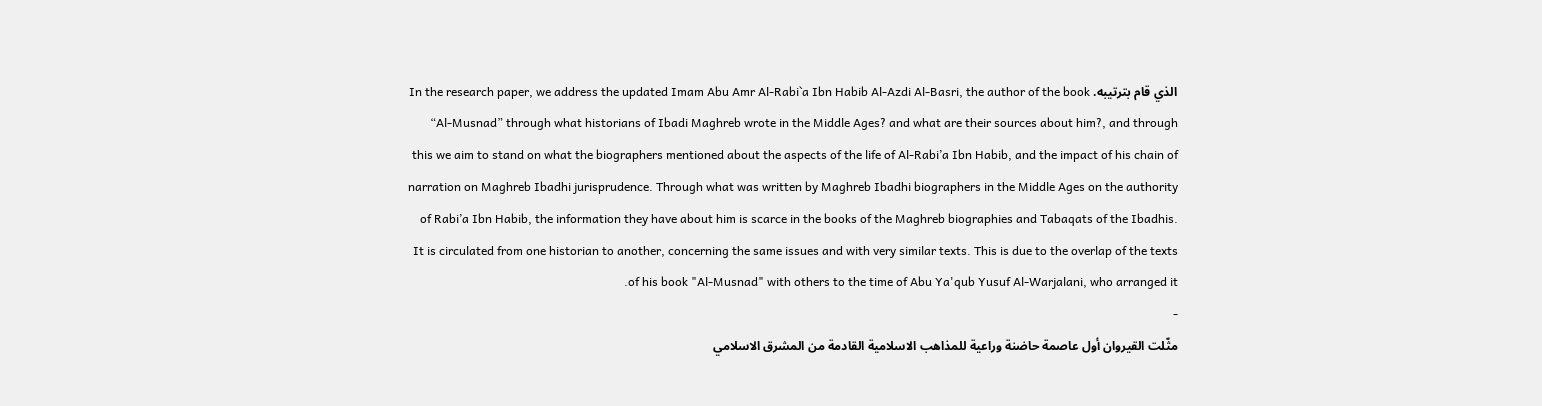الذي قام بترتيبه. In the research paper, we address the updated Imam Abu Amr Al-Rabi`a Ibn Habib Al-Azdi Al-Basri, the author of the book “Al-Musnad” through what historians of Ibadi Maghreb wrote in the Middle Ages? and what are their sources about him?, and through this we aim to stand on what the biographers mentioned about the aspects of the life of Al-Rabi’a Ibn Habib, and the impact of his chain of narration on Maghreb Ibadhi jurisprudence. Through what was written by Maghreb Ibadhi biographers in the Middle Ages on the authority of Rabi’a Ibn Habib, the information they have about him is scarce in the books of the Maghreb biographies and Tabaqats of the Ibadhis. It is circulated from one historian to another, concerning the same issues and with very similar texts. This is due to the overlap of the texts of his book "Al-Musnad" with others to the time of Abu Ya'qub Yusuf Al-Warjalani, who arranged it.
-
مثّلت القيروان أول عاصمة حاضنة وراعية للمذاهب الاسلامية القادمة من المشرق الاسلامي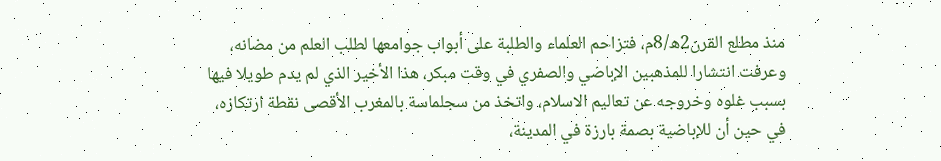منذ مطلع القرن2ه/8م، فتزاحم العلماء والطلبة على أبواب جوامعها لطلب العلم من مضانه، وعرفت انتشارا للمذهبين الإباضي والصفري في وقت مبكر، هذا الأخير الذي لم يدم طويلا فيها بسبب غلوه وخروجه عن تعاليم الاسلام، واتخذ من سجلماسة بالمغرب الأقصى نقطة ارتكازه، في حين أن للإباضية بصمة بارزة في المدينة،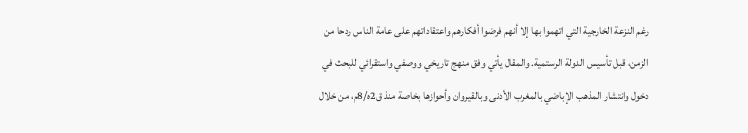رغم النزعة الخارجية التي اتهموا بها إلا أنهم فرضوا أفكارهم واعتقاداتهم على عامة الناس ردحا من الزمن، قبل تأسيس الدولة الرستمية. والمقال يأتي وفق منهج تاريخي ووصفي واستقرائي للبحث في دخول وانتشار المذهب الإباضي بالمغرب الأدنى وبالقيروان وأحوازها بخاصة منذ ق2ه/8م، من خلال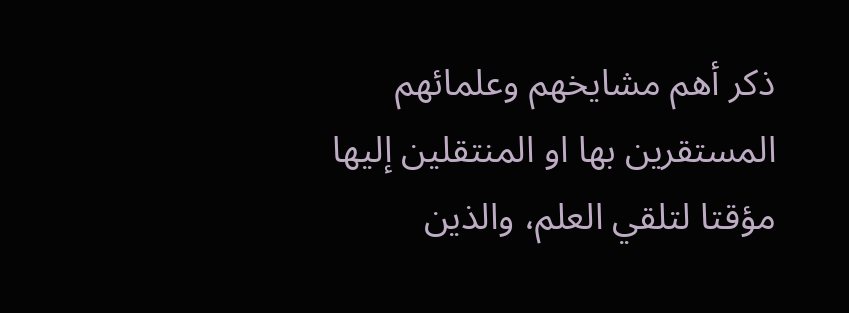ذكر أهم مشايخهم وعلمائهم المستقرين بها او المنتقلين إليها مؤقتا لتلقي العلم، والذين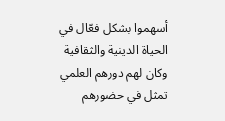أسهموا بشكل فعّال في الحياة الدينية والثقافية وكان لهم دورهم العلمي تمثل في حضورهم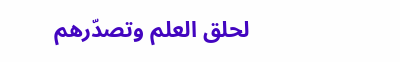لحلق العلم وتصدّرهم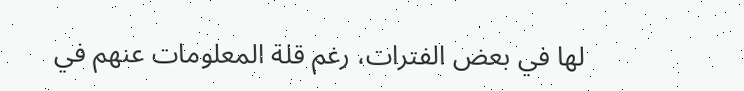لها في بعض الفترات، رغم قلة المعلومات عنهم في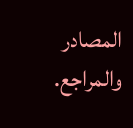المصادر والمراجع.